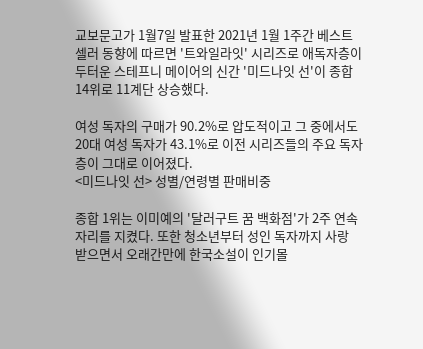교보문고가 1월7일 발표한 2021년 1월 1주간 베스트셀러 동향에 따르면 '트와일라잇' 시리즈로 애독자층이 두터운 스테프니 메이어의 신간 '미드나잇 선'이 종합 14위로 11계단 상승했다.

여성 독자의 구매가 90.2%로 압도적이고 그 중에서도 20대 여성 독자가 43.1%로 이전 시리즈들의 주요 독자층이 그대로 이어졌다.
<미드나잇 선> 성별/연령별 판매비중

종합 1위는 이미예의 '달러구트 꿈 백화점'가 2주 연속 자리를 지켰다. 또한 청소년부터 성인 독자까지 사랑 받으면서 오래간만에 한국소설이 인기몰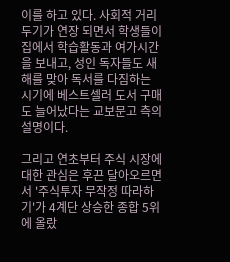이를 하고 있다. 사회적 거리두기가 연장 되면서 학생들이 집에서 학습활동과 여가시간을 보내고, 성인 독자들도 새해를 맞아 독서를 다짐하는 시기에 베스트셀러 도서 구매도 늘어났다는 교보문고 측의 설명이다.

그리고 연초부터 주식 시장에 대한 관심은 후끈 달아오르면서 '주식투자 무작정 따라하기'가 4계단 상승한 종합 5위에 올랐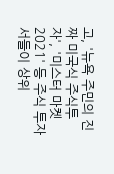고, '뉴욕 주민의 진짜 미국식 주식투자', '미스터 마켓 2021' 등 주식 투자서들이 상위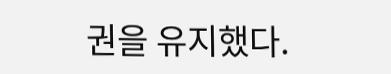권을 유지했다.